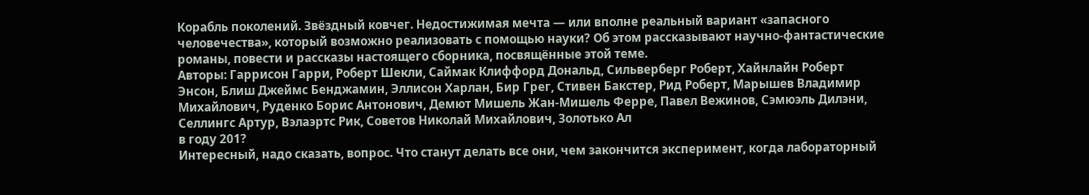Корабль поколений. Звёздный ковчег. Недостижимая мечта — или вполне реальный вариант «запасного человечества», который возможно реализовать с помощью науки? Об этом рассказывают научно-фантастические романы, повести и рассказы настоящего сборника, посвящённые этой теме.
Авторы: Гаррисон Гарри, Роберт Шекли, Саймак Клиффорд Дональд, Сильверберг Роберт, Хайнлайн Роберт Энсон, Блиш Джеймс Бенджамин, Эллисон Харлан, Бир Грег, Стивен Бакстер, Рид Роберт, Марышев Владимир Михайлович, Руденко Борис Антонович, Демют Мишель Жан-Мишель Ферре, Павел Вежинов, Сэмюэль Дилэни, Селлингс Артур, Вэлаэртс Рик, Советов Николай Михайлович, Золотько Ал
в году 201?
Интересный, надо сказать, вопрос. Что станут делать все они, чем закончится эксперимент, когда лабораторный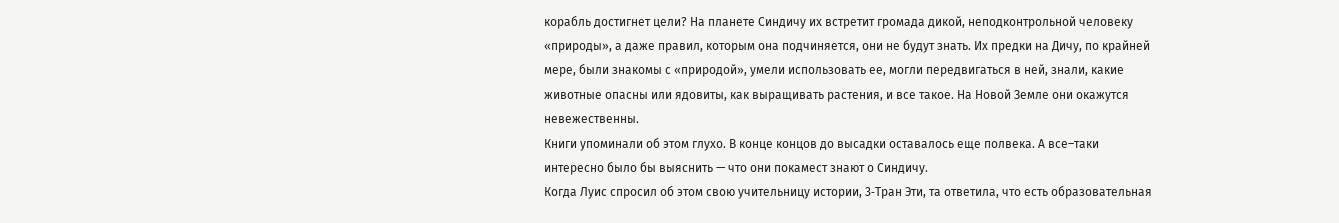корабль достигнет цели? На планете Синдичу их встретит громада дикой, неподконтрольной человеку «природы», а даже правил, которым она подчиняется, они не будут знать. Их предки на Дичу, по крайней мере, были знакомы с «природой», умели использовать ее, могли передвигаться в ней, знали, какие животные опасны или ядовиты, как выращивать растения, и все такое. На Новой Земле они окажутся невежественны.
Книги упоминали об этом глухо. В конце концов до высадки оставалось еще полвека. А все–таки интересно было бы выяснить — что они покамест знают о Синдичу.
Когда Луис спросил об этом свою учительницу истории, 3‑Тран Эти, та ответила, что есть образовательная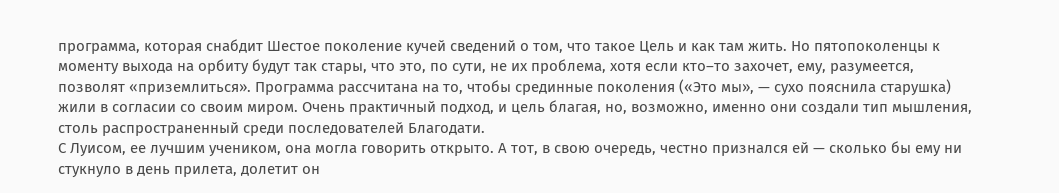программа, которая снабдит Шестое поколение кучей сведений о том, что такое Цель и как там жить. Но пятопоколенцы к моменту выхода на орбиту будут так стары, что это, по сути, не их проблема, хотя если кто–то захочет, ему, разумеется, позволят «приземлиться». Программа рассчитана на то, чтобы срединные поколения («Это мы», — сухо пояснила старушка) жили в согласии со своим миром. Очень практичный подход, и цель благая, но, возможно, именно они создали тип мышления, столь распространенный среди последователей Благодати.
С Луисом, ее лучшим учеником, она могла говорить открыто. А тот, в свою очередь, честно признался ей — сколько бы ему ни стукнуло в день прилета, долетит он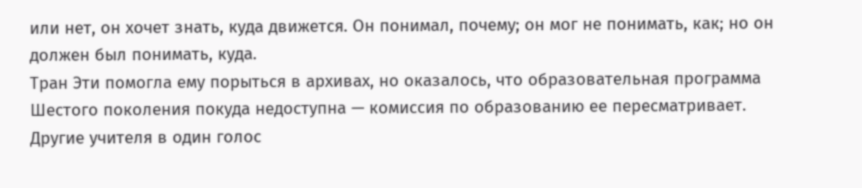или нет, он хочет знать, куда движется. Он понимал, почему; он мог не понимать, как; но он должен был понимать, куда.
Тран Эти помогла ему порыться в архивах, но оказалось, что образовательная программа Шестого поколения покуда недоступна — комиссия по образованию ее пересматривает.
Другие учителя в один голос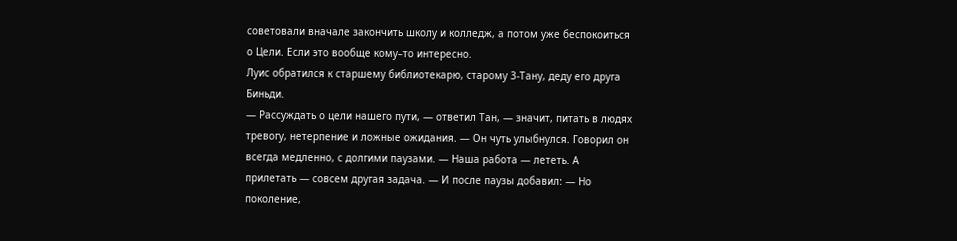советовали вначале закончить школу и колледж, а потом уже беспокоиться о Цели. Если это вообще кому–то интересно.
Луис обратился к старшему библиотекарю, старому 3‑Тану, деду его друга Биньди.
— Рассуждать о цели нашего пути, — ответил Тан, — значит, питать в людях тревогу, нетерпение и ложные ожидания. — Он чуть улыбнулся. Говорил он всегда медленно, с долгими паузами. — Наша работа — лететь. А прилетать — совсем другая задача. — И после паузы добавил: — Но поколение,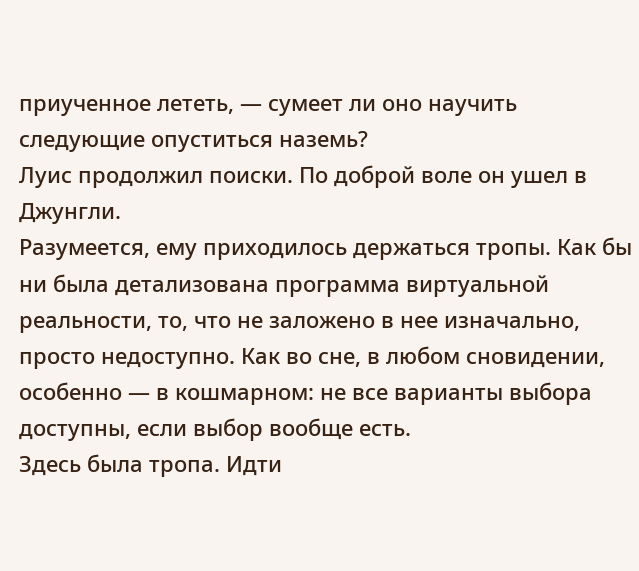приученное лететь, — сумеет ли оно научить следующие опуститься наземь?
Луис продолжил поиски. По доброй воле он ушел в Джунгли.
Разумеется, ему приходилось держаться тропы. Как бы ни была детализована программа виртуальной реальности, то, что не заложено в нее изначально, просто недоступно. Как во сне, в любом сновидении, особенно — в кошмарном: не все варианты выбора доступны, если выбор вообще есть.
Здесь была тропа. Идти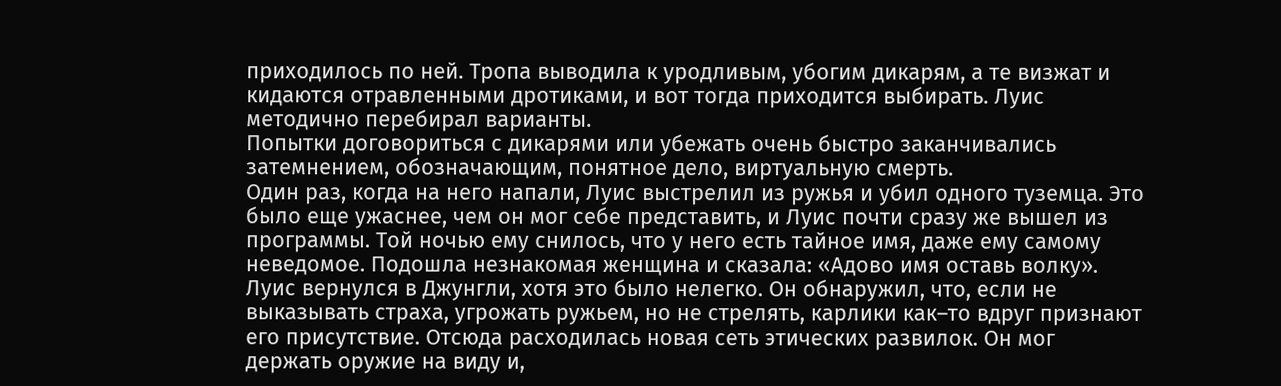приходилось по ней. Тропа выводила к уродливым, убогим дикарям, а те визжат и кидаются отравленными дротиками, и вот тогда приходится выбирать. Луис методично перебирал варианты.
Попытки договориться с дикарями или убежать очень быстро заканчивались затемнением, обозначающим, понятное дело, виртуальную смерть.
Один раз, когда на него напали, Луис выстрелил из ружья и убил одного туземца. Это было еще ужаснее, чем он мог себе представить, и Луис почти сразу же вышел из программы. Той ночью ему снилось, что у него есть тайное имя, даже ему самому неведомое. Подошла незнакомая женщина и сказала: «Адово имя оставь волку».
Луис вернулся в Джунгли, хотя это было нелегко. Он обнаружил, что, если не выказывать страха, угрожать ружьем, но не стрелять, карлики как–то вдруг признают его присутствие. Отсюда расходилась новая сеть этических развилок. Он мог держать оружие на виду и,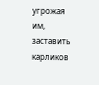угрожая им, заставить карликов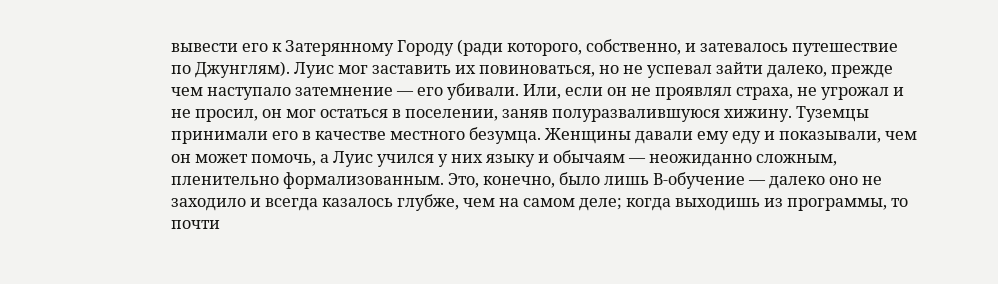вывести его к Затерянному Городу (ради которого, собственно, и затевалось путешествие по Джунглям). Луис мог заставить их повиноваться, но не успевал зайти далеко, прежде чем наступало затемнение — его убивали. Или, если он не проявлял страха, не угрожал и не просил, он мог остаться в поселении, заняв полуразвалившуюся хижину. Туземцы принимали его в качестве местного безумца. Женщины давали ему еду и показывали, чем он может помочь, а Луис учился у них языку и обычаям — неожиданно сложным, пленительно формализованным. Это, конечно, было лишь В‑обучение — далеко оно не заходило и всегда казалось глубже, чем на самом деле; когда выходишь из программы, то почти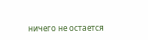ничего не остается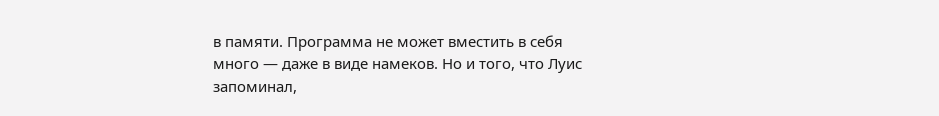в памяти. Программа не может вместить в себя много — даже в виде намеков. Но и того, что Луис запоминал,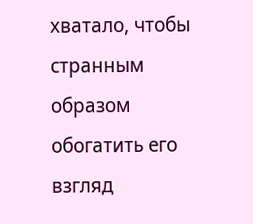хватало, чтобы странным образом обогатить его взгляд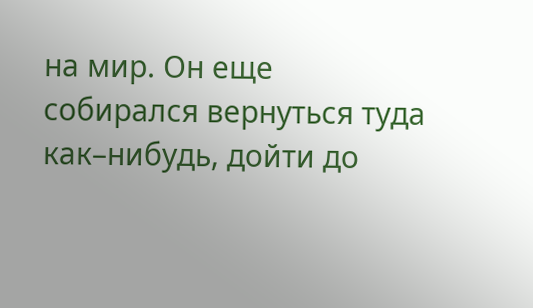на мир. Он еще собирался вернуться туда как–нибудь, дойти до